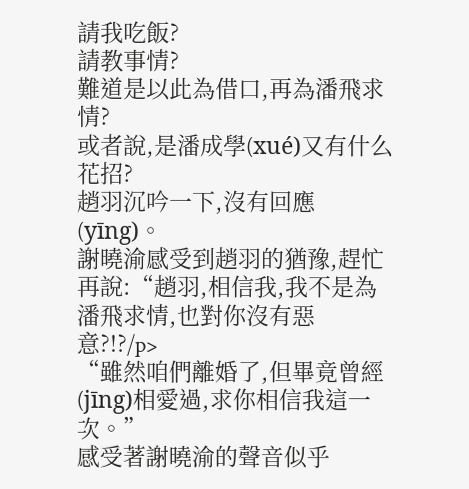請我吃飯?
請教事情?
難道是以此為借口,再為潘飛求情?
或者說,是潘成學(xué)又有什么花招?
趙羽沉吟一下,沒有回應(yīng)。
謝曉渝感受到趙羽的猶豫,趕忙再說:“趙羽,相信我,我不是為潘飛求情,也對你沒有惡意?!?/p>
“雖然咱們離婚了,但畢竟曾經(jīng)相愛過,求你相信我這一次。”
感受著謝曉渝的聲音似乎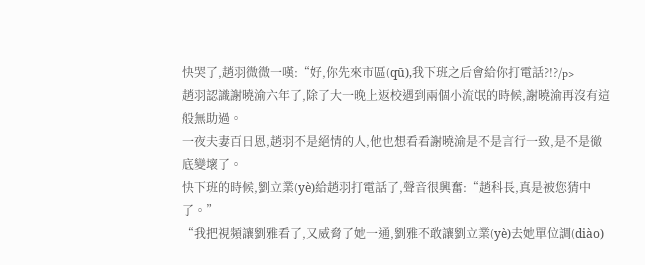快哭了,趙羽微微一嘆:“好,你先來市區(qū),我下班之后會給你打電話?!?/p>
趙羽認識謝曉渝六年了,除了大一晚上返校遇到兩個小流氓的時候,謝曉渝再沒有這般無助過。
一夜夫妻百日恩,趙羽不是絕情的人,他也想看看謝曉渝是不是言行一致,是不是徹底變壞了。
快下班的時候,劉立業(yè)給趙羽打電話了,聲音很興奮:“趙科長,真是被您猜中了。”
“我把視頻讓劉雅看了,又威脅了她一通,劉雅不敢讓劉立業(yè)去她單位調(diào)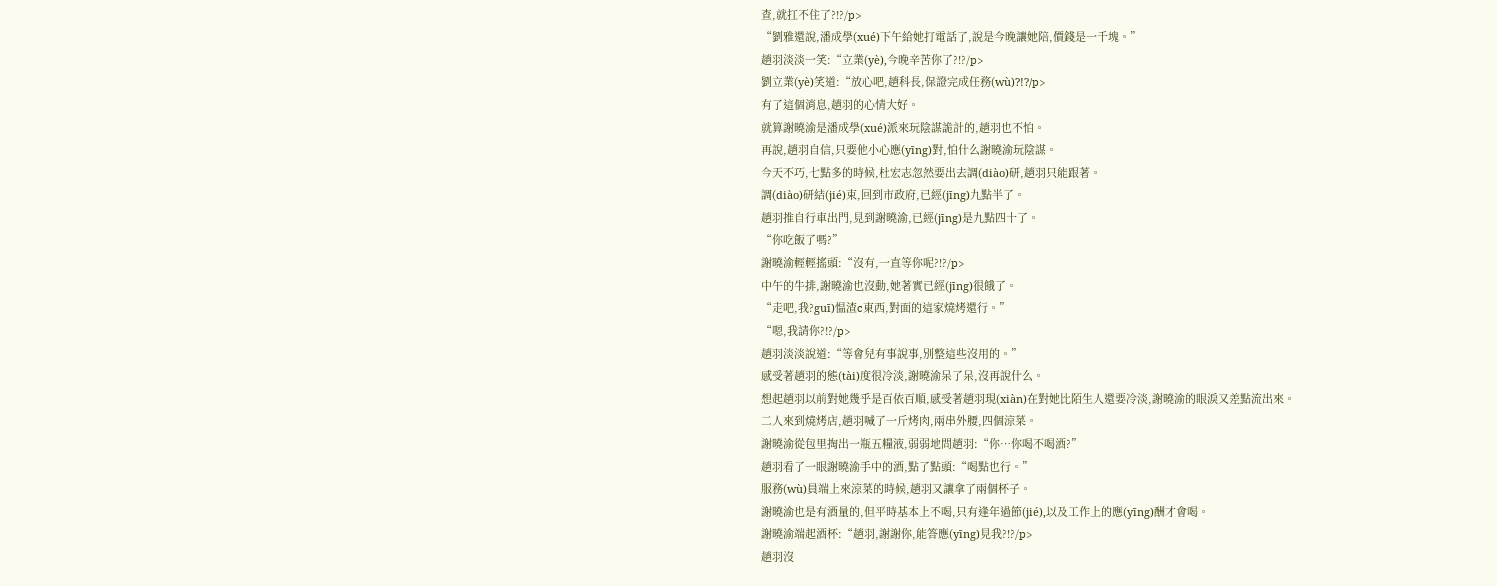查,就扛不住了?!?/p>
“劉雅還說,潘成學(xué)下午給她打電話了,說是今晚讓她陪,價錢是一千塊。”
趙羽淡淡一笑:“立業(yè),今晚辛苦你了?!?/p>
劉立業(yè)笑道:“放心吧,趙科長,保證完成任務(wù)?!?/p>
有了這個消息,趙羽的心情大好。
就算謝曉渝是潘成學(xué)派來玩陰謀詭計的,趙羽也不怕。
再說,趙羽自信,只要他小心應(yīng)對,怕什么謝曉渝玩陰謀。
今天不巧,七點多的時候,杜宏志忽然要出去調(diào)研,趙羽只能跟著。
調(diào)研結(jié)束,回到市政府,已經(jīng)九點半了。
趙羽推自行車出門,見到謝曉渝,已經(jīng)是九點四十了。
“你吃飯了嗎?”
謝曉渝輕輕搖頭:“沒有,一直等你呢?!?/p>
中午的牛排,謝曉渝也沒動,她著實已經(jīng)很餓了。
“走吧,我?guī)愠渣c東西,對面的這家燒烤還行。”
“嗯,我請你?!?/p>
趙羽淡淡說道:“等會兒有事說事,別整這些沒用的。”
感受著趙羽的態(tài)度很冷淡,謝曉渝呆了呆,沒再說什么。
想起趙羽以前對她幾乎是百依百順,感受著趙羽現(xiàn)在對她比陌生人還要冷淡,謝曉渝的眼淚又差點流出來。
二人來到燒烤店,趙羽喊了一斤烤肉,兩串外腰,四個涼菜。
謝曉渝從包里掏出一瓶五糧液,弱弱地問趙羽:“你…你喝不喝酒?”
趙羽看了一眼謝曉渝手中的酒,點了點頭:“喝點也行。”
服務(wù)員端上來涼菜的時候,趙羽又讓拿了兩個杯子。
謝曉渝也是有酒量的,但平時基本上不喝,只有逢年過節(jié),以及工作上的應(yīng)酬才會喝。
謝曉渝端起酒杯:“趙羽,謝謝你,能答應(yīng)見我?!?/p>
趙羽沒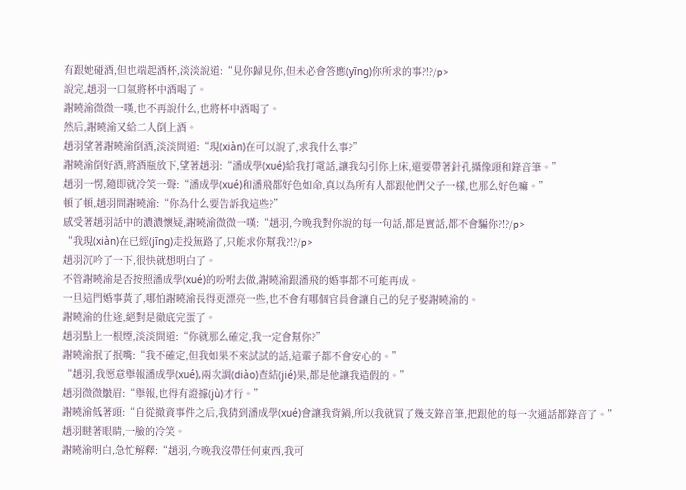有跟她碰酒,但也端起酒杯,淡淡說道:“見你歸見你,但未必會答應(yīng)你所求的事?!?/p>
說完,趙羽一口氣將杯中酒喝了。
謝曉渝微微一嘆,也不再說什么,也將杯中酒喝了。
然后,謝曉渝又給二人倒上酒。
趙羽望著謝曉渝倒酒,淡淡問道:“現(xiàn)在可以說了,求我什么事?”
謝曉渝倒好酒,將酒瓶放下,望著趙羽:“潘成學(xué)給我打電話,讓我勾引你上床,還要帶著針孔攝像頭和錄音筆。”
趙羽一愣,隨即就冷笑一聲:“潘成學(xué)和潘飛都好色如命,真以為所有人都跟他們父子一樣,也那么好色嘛。”
頓了頓,趙羽問謝曉渝:“你為什么要告訴我這些?”
感受著趙羽話中的濃濃懷疑,謝曉渝微微一嘆:“趙羽,今晚我對你說的每一句話,都是實話,都不會騙你?!?/p>
“我現(xiàn)在已經(jīng)走投無路了,只能求你幫我?!?/p>
趙羽沉吟了一下,很快就想明白了。
不管謝曉渝是否按照潘成學(xué)的吩咐去做,謝曉渝跟潘飛的婚事都不可能再成。
一旦這門婚事黃了,哪怕謝曉渝長得更漂亮一些,也不會有哪個官員會讓自己的兒子娶謝曉渝的。
謝曉渝的仕途,絕對是徹底完蛋了。
趙羽點上一根煙,淡淡問道:“你就那么確定,我一定會幫你?”
謝曉渝抿了抿嘴:“我不確定,但我如果不來試試的話,這輩子都不會安心的。”
“趙羽,我愿意舉報潘成學(xué),兩次調(diào)查結(jié)果,都是他讓我造假的。”
趙羽微微皺眉:“舉報,也得有證據(jù)才行。”
謝曉渝低著頭:“自從撤資事件之后,我猜到潘成學(xué)會讓我背鍋,所以我就買了幾支錄音筆,把跟他的每一次通話都錄音了。”
趙羽瞇著眼睛,一臉的冷笑。
謝曉渝明白,急忙解釋:“趙羽,今晚我沒帶任何東西,我可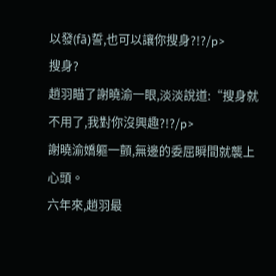以發(fā)誓,也可以讓你搜身?!?/p>
搜身?
趙羽瞄了謝曉渝一眼,淡淡說道:“搜身就不用了,我對你沒興趣?!?/p>
謝曉渝嬌軀一顫,無邊的委屈瞬間就襲上心頭。
六年來,趙羽最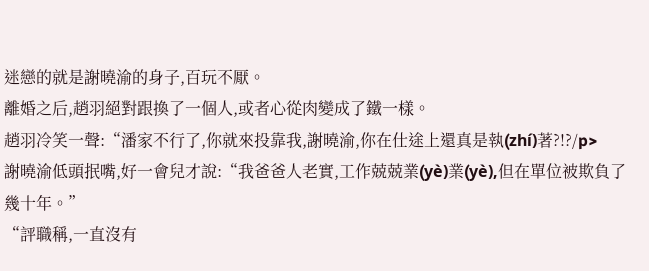迷戀的就是謝曉渝的身子,百玩不厭。
離婚之后,趙羽絕對跟換了一個人,或者心從肉變成了鐵一樣。
趙羽冷笑一聲:“潘家不行了,你就來投靠我,謝曉渝,你在仕途上還真是執(zhí)著?!?/p>
謝曉渝低頭抿嘴,好一會兒才說:“我爸爸人老實,工作兢兢業(yè)業(yè),但在單位被欺負了幾十年。”
“評職稱,一直沒有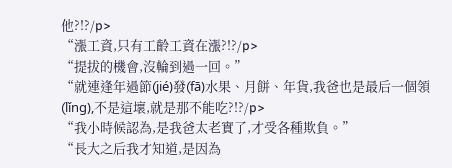他?!?/p>
“漲工資,只有工齡工資在漲?!?/p>
“提拔的機會,沒輪到過一回。”
“就連逢年過節(jié)發(fā)水果、月餅、年貨,我爸也是最后一個領(lǐng),不是這壞,就是那不能吃?!?/p>
“我小時候認為,是我爸太老實了,才受各種欺負。”
“長大之后我才知道,是因為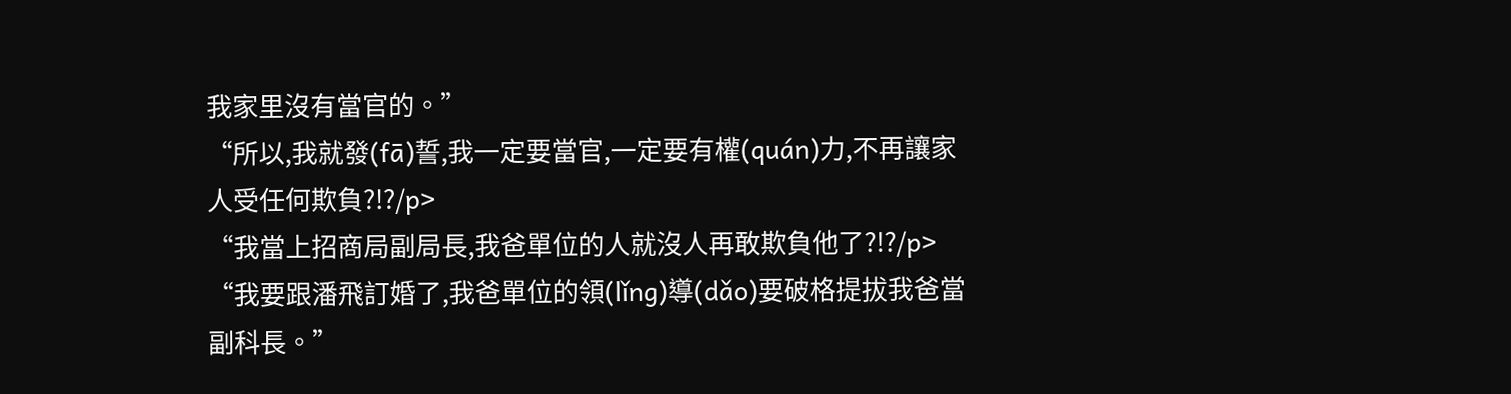我家里沒有當官的。”
“所以,我就發(fā)誓,我一定要當官,一定要有權(quán)力,不再讓家人受任何欺負?!?/p>
“我當上招商局副局長,我爸單位的人就沒人再敢欺負他了?!?/p>
“我要跟潘飛訂婚了,我爸單位的領(lǐng)導(dǎo)要破格提拔我爸當副科長。”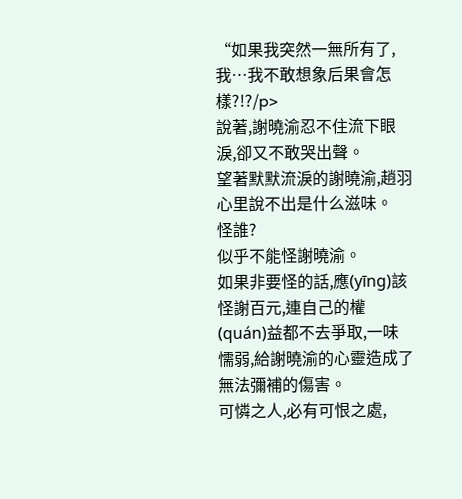“如果我突然一無所有了,我…我不敢想象后果會怎樣?!?/p>
說著,謝曉渝忍不住流下眼淚,卻又不敢哭出聲。
望著默默流淚的謝曉渝,趙羽心里說不出是什么滋味。
怪誰?
似乎不能怪謝曉渝。
如果非要怪的話,應(yīng)該怪謝百元,連自己的權(quán)益都不去爭取,一味懦弱,給謝曉渝的心靈造成了無法彌補的傷害。
可憐之人,必有可恨之處,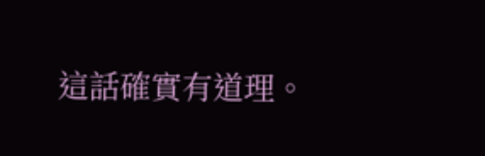這話確實有道理。